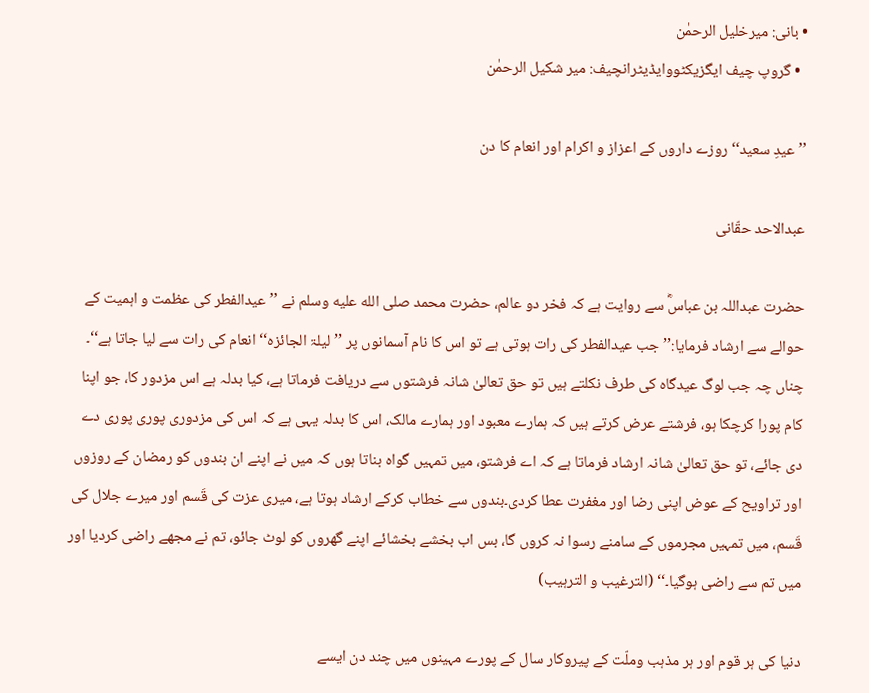• بانی: میرخلیل الرحمٰن
  • گروپ چیف ایگزیکٹووایڈیٹرانچیف: میر شکیل الرحمٰن

’’عیدِ سعید‘‘ روزے داروں کے اعزاز و اکرام اور انعام کا دن

عبدالاحد حقّانی

حضرت عبداللہ بن عباسؓ سے روایت ہے کہ فخر دو عالم، حضرت محمد صلى الله عليه وسلم نے ’’عیدالفطر کی عظمت و اہمیت کے حوالے سے ارشاد فرمایا:’’جب عیدالفطر کی رات ہوتی ہے تو اس کا نام آسمانوں پر ’’لیلۃ الجائزہ‘‘ انعام کی رات سے لیا جاتا ہے‘‘۔ چناں چہ جب لوگ عیدگاہ کی طرف نکلتے ہیں تو حق تعالیٰ شانہ فرشتوں سے دریافت فرماتا ہے، کیا بدلہ ہے اس مزدور کا، جو اپنا کام پورا کرچکا ہو، فرشتے عرض کرتے ہیں کہ ہمارے معبود اور ہمارے مالک، اس کا بدلہ یہی ہے کہ اس کی مزدوری پوری پوری دے دی جائے، تو حق تعالیٰ شانہ ارشاد فرماتا ہے کہ اے فرشتو، میں تمہیں گواہ بناتا ہوں کہ میں نے اپنے ان بندوں کو رمضان کے روزوں اور تراویح کے عوض اپنی رضا اور مغفرت عطا کردی۔بندوں سے خطاب کرکے ارشاد ہوتا ہے، میری عزت کی قَسم اور میرے جلال کی قَسم، میں تمہیں مجرموں کے سامنے رسوا نہ کروں گا، بس اب بخشے بخشائے اپنے گھروں کو لوٹ جائو، تم نے مجھے راضی کردیا اور میں تم سے راضی ہوگیا۔‘‘ (الترغیب و الترہیب)

دنیا کی ہر قوم اور ہر مذہب وملّت کے پیروکار سال کے پورے مہینوں میں چند دن ایسے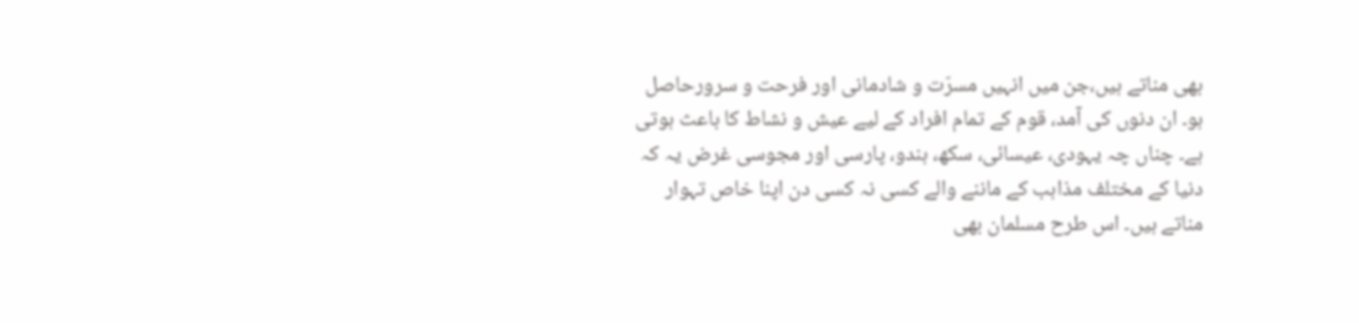بھی مناتے ہیں،جن میں انہیں مسرّت و شادمانی اور فرحت و سرورحاصل ہو۔ ان دنوں کی آمد، قوم کے تمام افراد کے لیے عیش و نشاط کا باعث ہوتی ہے۔ چناں چہ یہودی، عیسائی، سکھ، ہندو، پارسی اور مجوسی غرض یہ کہ دنیا کے مختلف مذاہب کے ماننے والے کسی نہ کسی دن اپنا خاص تہوار مناتے ہیں۔ اس طرح مسلمان بھی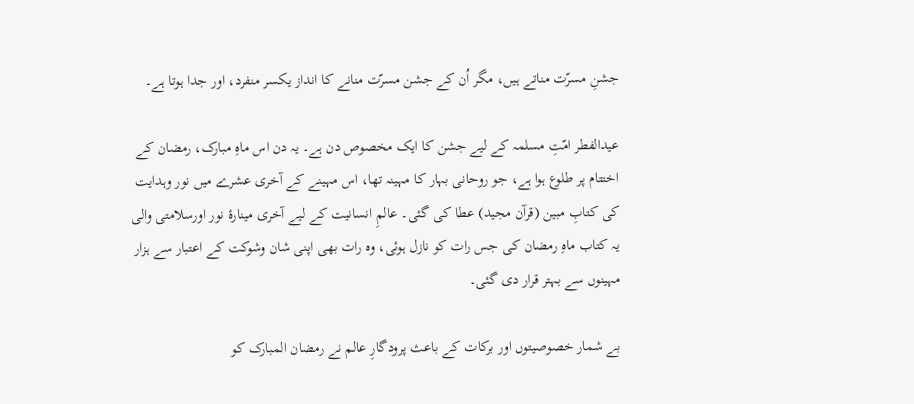جشنِ مسرّت مناتے ہیں، مگر اُن کے جشن مسرّت منانے کا انداز یکسر منفرد، اور جدا ہوتا ہے۔

عیدالفطر امّتِ مسلمہ کے لیے جشن کا ایک مخصوص دن ہے۔ یہ دن اس ماہِ مبارک، رمضان کے اختتام پر طلوع ہوا ہے، جو روحانی بہار کا مہینہ تھا، اس مہینے کے آخری عشرے میں نور وہدایت کی کتابِ مبین (قرآن مجید) عطا کی گئی۔ عالمِ انسانیت کے لیے آخری مینارۂ نور اورسلامتی والی یہ کتاب ماہِ رمضان کی جس رات کو نازل ہوئی، وہ رات بھی اپنی شان وشوکت کے اعتبار سے ہزار مہینوں سے بہتر قرار دی گئی۔

بے شمار خصوصیتوں اور برکات کے باعث پرودگارِ عالم نے رمضان المبارک کو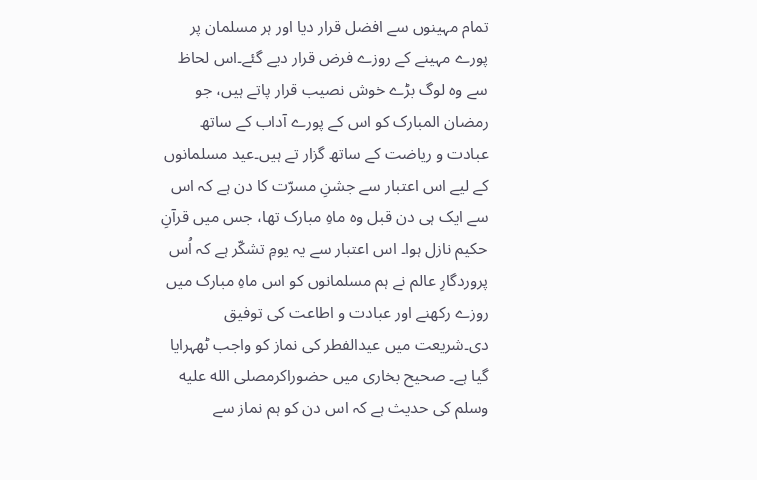تمام مہینوں سے افضل قرار دیا اور ہر مسلمان پر پورے مہینے کے روزے فرض قرار دیے گئے۔اس لحاظ سے وہ لوگ بڑے خوش نصیب قرار پاتے ہیں، جو رمضان المبارک کو اس کے پورے آداب کے ساتھ عبادت و ریاضت کے ساتھ گزار تے ہیں۔عید مسلمانوں کے لیے اس اعتبار سے جشنِ مسرّت کا دن ہے کہ اس سے ایک ہی دن قبل وہ ماہِ مبارک تھا، جس میں قرآنِ حکیم نازل ہوا۔ اس اعتبار سے یہ یومِ تشکّر ہے کہ اُس پروردگارِ عالم نے ہم مسلمانوں کو اس ماہِ مبارک میں روزے رکھنے اور عبادت و اطاعت کی توفیق دی۔شریعت میں عیدالفطر کی نماز کو واجب ٹھہرایا گیا ہے۔ صحیح بخاری میں حضوراکرمصلى الله عليه وسلم کی حدیث ہے کہ اس دن کو ہم نماز سے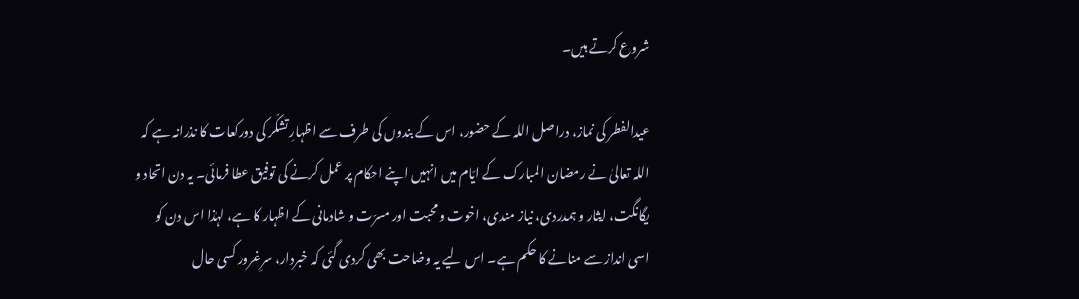شروع کرتے ہیں۔

عیدالفطر کی نماز، دراصل اللہ کے حضور، اس کے بندوں کی طرف سے اظہارِ تشکّر کی دورکعات کا نذرانہ ہے کہ اللہ تعالیٰ نے رمضان المبارک کے ایّام میں انہیں اپنے احکام پر عمل کرنے کی توفیق عطا فرمائی۔ یہ دن اتحاد و یگانگت، ایثار و ہمدردی، نیاز مندی، اخوت و محبت اور مسرّت و شادمانی کے اظہار کا ہے، لہٰذا اس دن کو اسی انداز سے منانے کا حکم ہے۔ اس لیے یہ وضاحت بھی کردی گئی کہ خبردار، سرِغرور کسی حال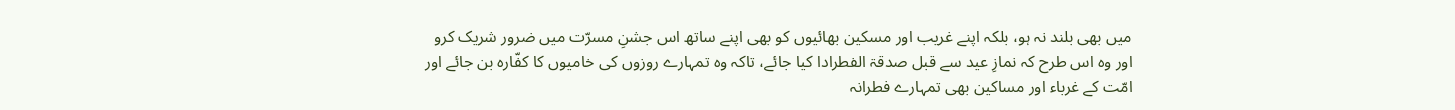میں بھی بلند نہ ہو، بلکہ اپنے غریب اور مسکین بھائیوں کو بھی اپنے ساتھ اس جشنِ مسرّت میں ضرور شریک کرو اور وہ اس طرح کہ نمازِ عید سے قبل صدقۃ الفطرادا کیا جائے، تاکہ وہ تمہارے روزوں کی خامیوں کا کفّارہ بن جائے اور امّت کے غرباء اور مساکین بھی تمہارے فطرانہ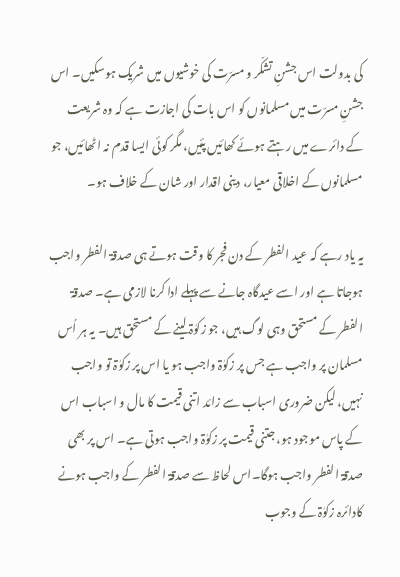کی بدولت اس جشنِ تشکّر و مسرّت کی خوشیوں میں شریک ہوسکیں۔ اس جشنِ مسرّت میں مسلمانوں کو اس بات کی اجازت ہے کہ وہ شریعت کے دائرے میں رہتے ہوئے کھائیں پئیں، مگر کوئی ایسا قدم نہ اٹھائیں، جو مسلمانوں کے اخلاقی معیار، دینی اقدار اور شان کے خلاف ہو۔

یہ یاد رہے کہ عید الفطر کے دن فجر کا وقت ہوتے ہی صدقۃ الفطر واجب ہوجاتا ہے اور اسے عیدگاہ جانے سے پہلے ادا کرنا لازمی ہے۔ صدقۃ الفطر کے مستحق وہی لوگ ہیں، جو زکوٰۃ لینے کے مستحق ہیں۔ یہ ہر اُس مسلمان پر واجب ہے جس پر زکوٰۃ واجب ہو یا اس پر زکوٰۃ تو واجب نہیں، لیکن ضروری اسباب سے زائد اتنی قیمت کا مال و اسباب اس کے پاس موجود ہو، جتنی قیمت پر زکوٰۃ واجب ہوتی ہے۔ اس پر بھی صدقۃ الفطر واجب ہوگا۔اس لحاظ سے صدقۃ الفطر کے واجب ہونے کادائرہ زکوٰۃ کے وجوب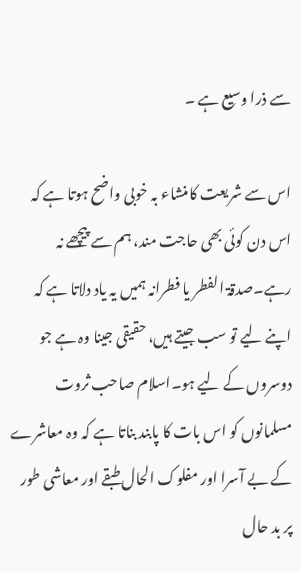سے ذرا وسیع ہے ۔

اس سے شریعت کامنشاء بہ خوبی واضح ہوتا ہے کہ اس دن کوئی بھی حاجت مند، ہم سے پیچھے نہ رہے۔صدقۃ الفطر یا فطرانہ ہمیں یہ یاد دلاتا ہے کہ اپنے لیے تو سب جیتے ہیں، حقیقی جینا وہ ہے جو دوسروں کے لیے ہو۔اسلام صاحب ثروت مسلمانوں کو اس بات کا پابند بناتا ہے کہ وہ معاشرے کے بے آسرا اور مفلوک الحال طبقے اور معاشی طور پر بد حال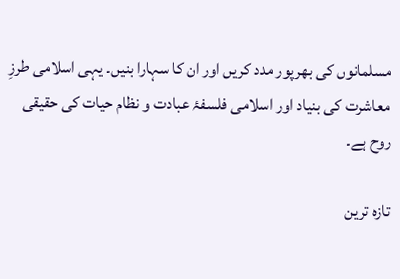مسلمانوں کی بھرپور مدد کریں اور ان کا سہارا بنیں۔ یہی اسلامی طرزِ معاشرت کی بنیاد اور اسلامی فلسفۂ عبادت و نظام حیات کی حقیقی روح ہے۔

تازہ ترین